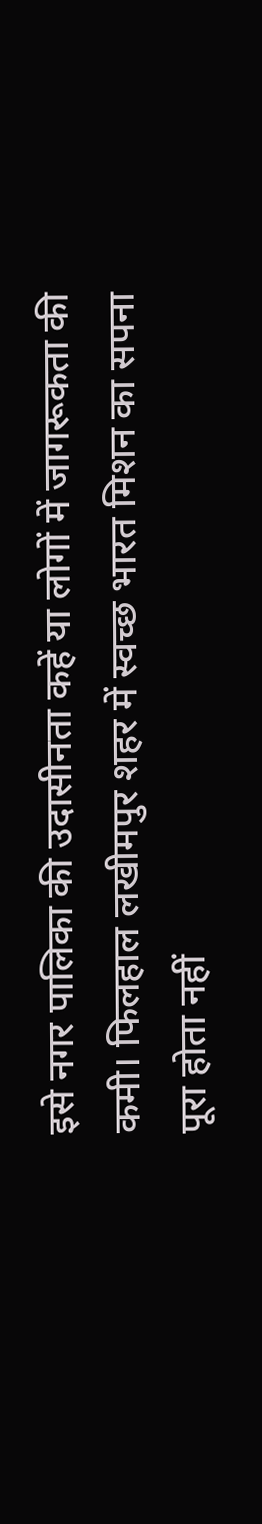इसे नगर पालिका की उदासीनता कहें या लोगों में जागरूकता की कमी। फिलहाल लखीमपुर शहर में स्वच्छ भारत मिशन का सपना पूरा होता नहीं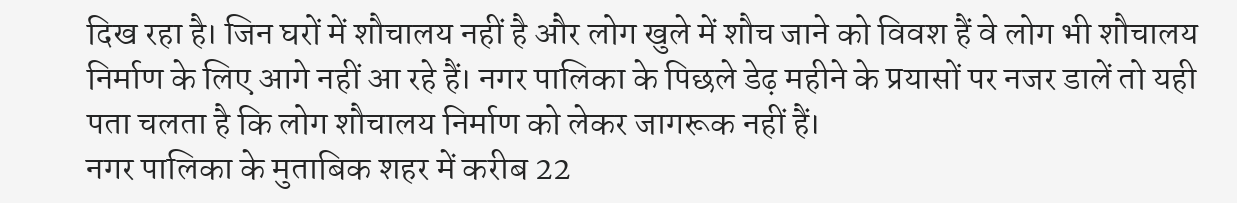दिख रहा है। जिन घरों में शौचालय नहीं है और लोग खुले में शौच जाने को विवश हैं वे लोग भी शौचालय निर्माण के लिए आगे नहीं आ रहे हैं। नगर पालिका के पिछले डेढ़ महीने के प्रयासों पर नजर डालें तो यही पता चलता है कि लोग शौचालय निर्माण को लेकर जागरूक नहीं हैं।
नगर पालिका के मुताबिक शहर में करीब 22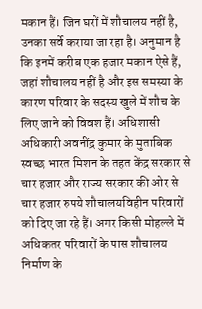मकान हैं। जिन घरों में शौचालय नहीं है, उनका सर्वे कराया जा रहा है। अनुमान है कि इनमें करीब एक हजार मकान ऐसे हैं, जहां शौचालय नहीं है और इस समस्या के कारण परिवार के सदस्य खुले में शौच के लिए जाने को विवश हैं। अधिशासी अधिकारी अवनींद्र कुमार के मुताबिक स्वच्छ भारत मिशन के तहत केंद्र सरकार से चार हजार और राज्य सरकार की ओर से चार हजार रुपये शौचालयविहीन परिवारों को दिए जा रहे हैं। अगर किसी मोहल्ले में अधिकतर परिवारों के पास शौचालय निर्माण के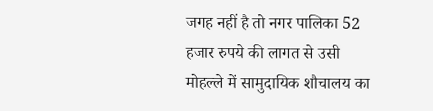जगह नहीं है तो नगर पालिका 52 हजार रुपये की लागत से उसी मोहल्ले में सामुदायिक शौचालय का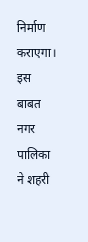निर्माण कराएगा। इस बाबत नगर पालिका ने शहरी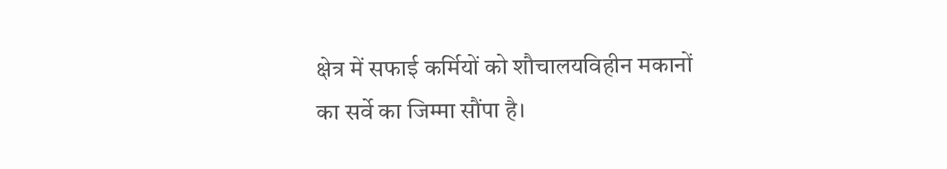क्षेत्र में सफाई कर्मियों को शौचालयविहीन मकानों का सर्वे का जिम्मा सौंपा है।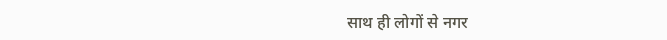साथ ही लोगों से नगर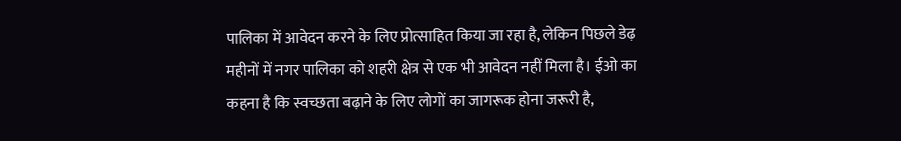पालिका में आवेदन करने के लिए प्रोत्साहित किया जा रहा है, लेकिन पिछले डेढ़ महीनों में नगर पालिका को शहरी क्षेत्र से एक भी आवेदन नहीं मिला है। ईओ का कहना है कि स्वच्छता बढ़ाने के लिए लोगों का जागरूक होना जरूरी है,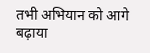तभी अभियान को आगे बढ़ाया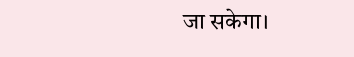जा सकेगा।